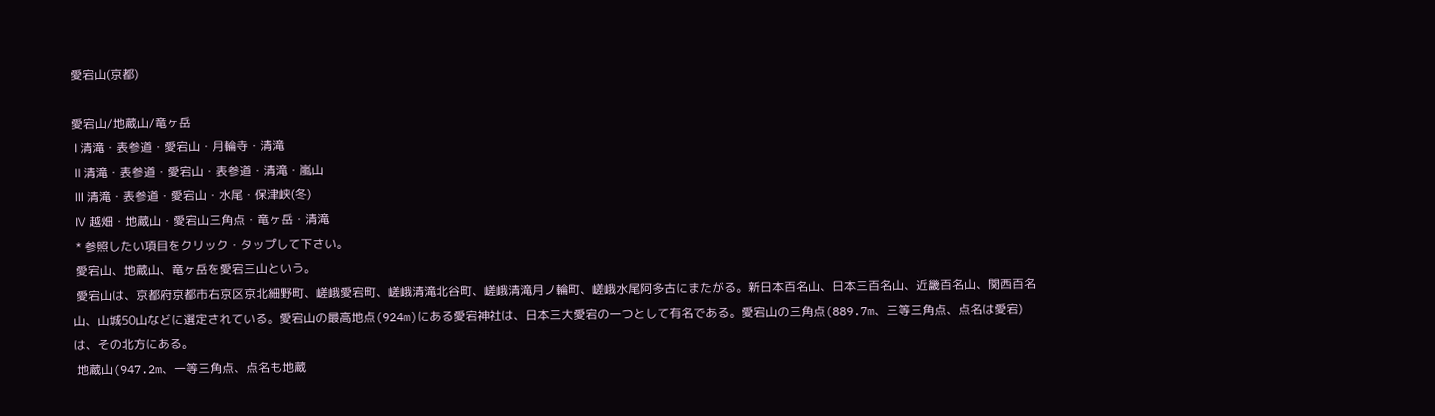愛宕山(京都)

愛宕山/地蔵山/竜ヶ岳
 Ⅰ 清滝・表参道・愛宕山・月輪寺・清滝
 Ⅱ 清滝・表参道・愛宕山・表参道・清滝・嵐山
 Ⅲ 清滝・表参道・愛宕山・水尾・保津峡(冬)
 Ⅳ 越畑・地蔵山・愛宕山三角点・竜ヶ岳・清滝
 * 参照したい項目をクリック・タップして下さい。
 愛宕山、地蔵山、竜ヶ岳を愛宕三山という。
 愛宕山は、京都府京都市右京区京北細野町、嵯峨愛宕町、嵯峨清滝北谷町、嵯峨清滝月ノ輪町、嵯峨水尾阿多古にまたがる。新日本百名山、日本三百名山、近畿百名山、関西百名山、山城50山などに選定されている。愛宕山の最高地点(924m)にある愛宕神社は、日本三大愛宕の一つとして有名である。愛宕山の三角点(889.7m、三等三角点、点名は愛宕)は、その北方にある。
 地蔵山(947.2m、一等三角点、点名も地蔵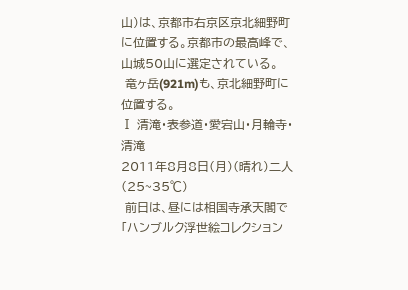山)は、京都市右京区京北細野町に位置する。京都市の最高峰で、山城50山に選定されている。
 竜ヶ岳(921m)も、京北細野町に位置する。
Ⅰ 清滝・表参道・愛宕山・月輪寺・清滝
2011年8月8日(月)(晴れ)二人(25~35℃)
 前日は、昼には相国寺承天閣で「ハンブルク浮世絵コレクション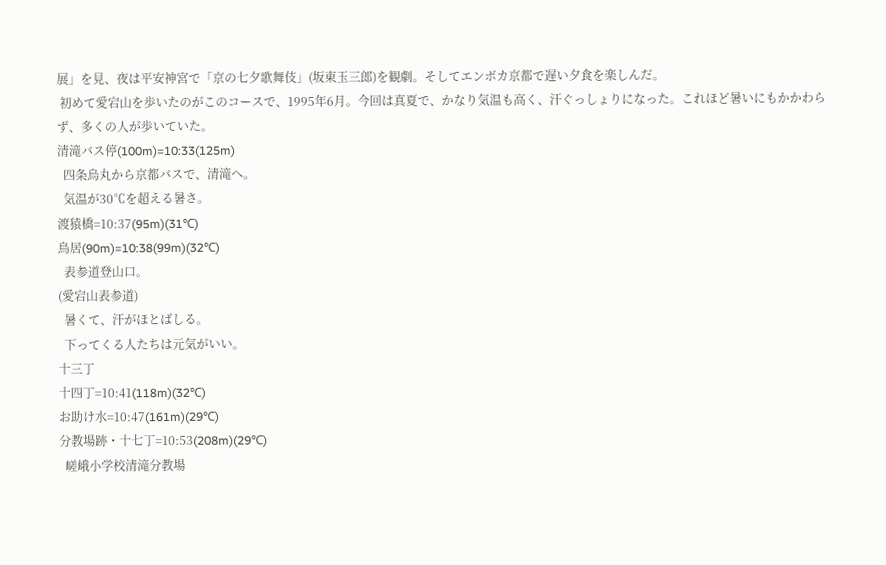展」を見、夜は平安神宮で「京の七夕歌舞伎」(坂東玉三郎)を観劇。そしてエンボカ京都で遅い夕食を楽しんだ。
 初めて愛宕山を歩いたのがこのコースで、1995年6月。今回は真夏で、かなり気温も高く、汗ぐっしょりになった。これほど暑いにもかかわらず、多くの人が歩いていた。
清滝バス停(100m)=10:33(125m)
  四条烏丸から京都バスで、清滝へ。
  気温が30℃を超える暑さ。
渡猿橋=10:37(95m)(31℃)
鳥居(90m)=10:38(99m)(32℃)
  表参道登山口。
(愛宕山表参道)
  暑くて、汗がほとばしる。
  下ってくる人たちは元気がいい。
十三丁
十四丁=10:41(118m)(32℃)
お助け水=10:47(161m)(29℃)
分教場跡・十七丁=10:53(208m)(29℃)
  嵯峨小学校清滝分教場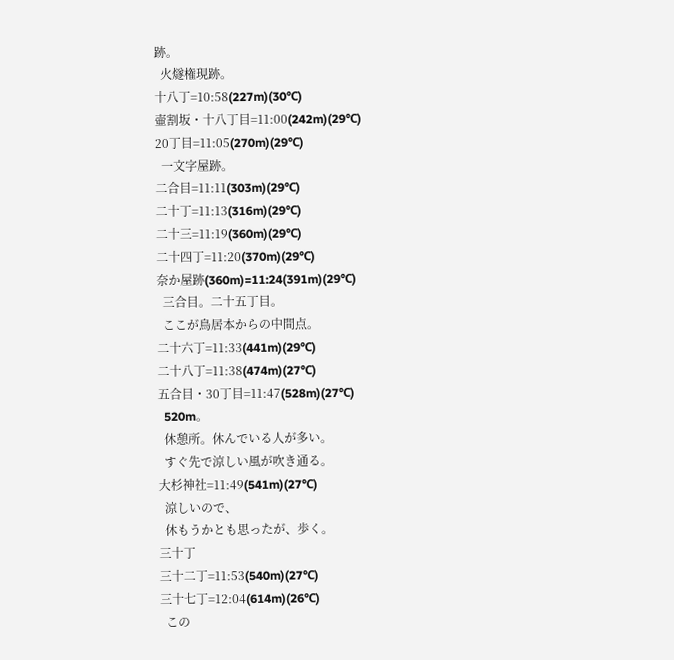跡。
  火燧権現跡。
十八丁=10:58(227m)(30℃)
壷割坂・十八丁目=11:00(242m)(29℃)
20丁目=11:05(270m)(29℃)
  一文字屋跡。
二合目=11:11(303m)(29℃)
二十丁=11:13(316m)(29℃)
二十三=11:19(360m)(29℃)
二十四丁=11:20(370m)(29℃)
奈か屋跡(360m)=11:24(391m)(29℃)
  三合目。二十五丁目。
  ここが鳥居本からの中間点。
二十六丁=11:33(441m)(29℃)
二十八丁=11:38(474m)(27℃)
五合目・30丁目=11:47(528m)(27℃)
  520m。
  休憩所。休んでいる人が多い。
  すぐ先で涼しい風が吹き通る。
大杉神社=11:49(541m)(27℃)
  涼しいので、
  休もうかとも思ったが、歩く。
三十丁
三十二丁=11:53(540m)(27℃)
三十七丁=12:04(614m)(26℃)
  この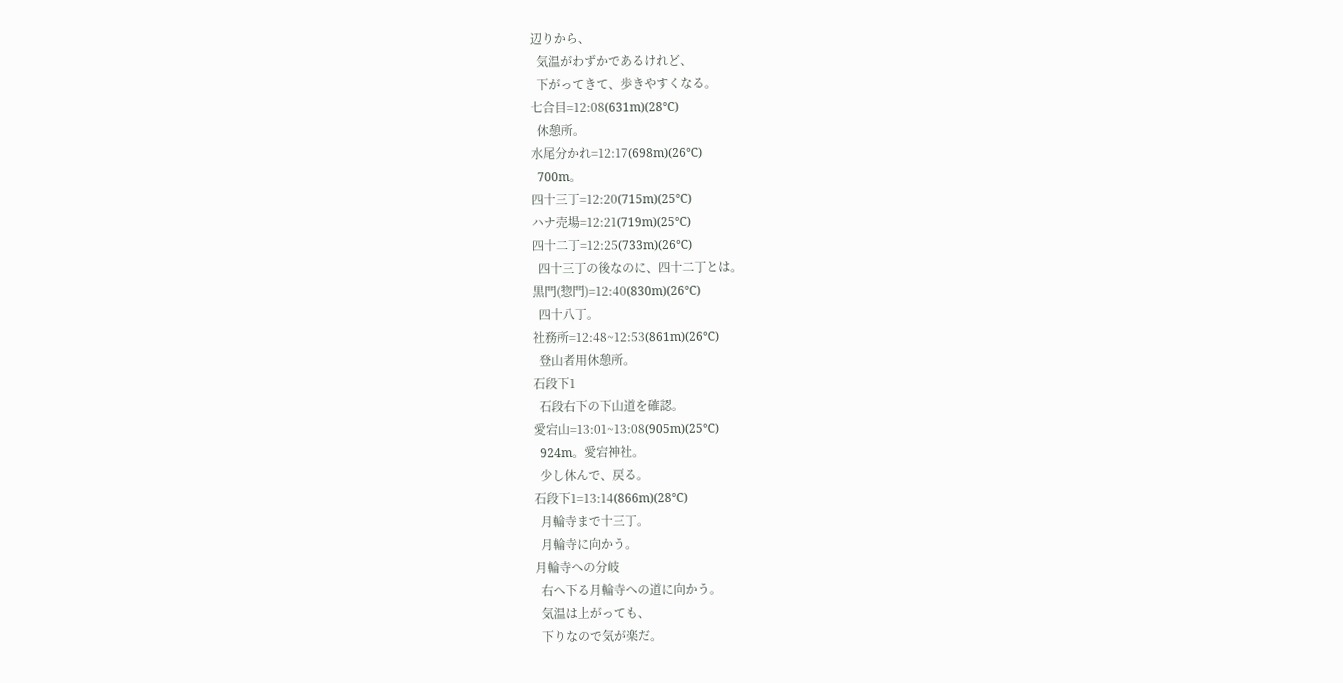辺りから、
  気温がわずかであるけれど、
  下がってきて、歩きやすくなる。
七合目=12:08(631m)(28℃)
  休憩所。
水尾分かれ=12:17(698m)(26℃)
  700m。
四十三丁=12:20(715m)(25℃)
ハナ売場=12:21(719m)(25℃)
四十二丁=12:25(733m)(26℃)
  四十三丁の後なのに、四十二丁とは。
黒門(惣門)=12:40(830m)(26℃)
  四十八丁。
社務所=12:48~12:53(861m)(26℃)
  登山者用休憩所。
石段下1
  石段右下の下山道を確認。
愛宕山=13:01~13:08(905m)(25℃)
  924m。愛宕神社。
  少し休んで、戻る。
石段下1=13:14(866m)(28℃)
  月輪寺まで十三丁。
  月輪寺に向かう。
月輪寺への分岐
  右へ下る月輪寺への道に向かう。
  気温は上がっても、
  下りなので気が楽だ。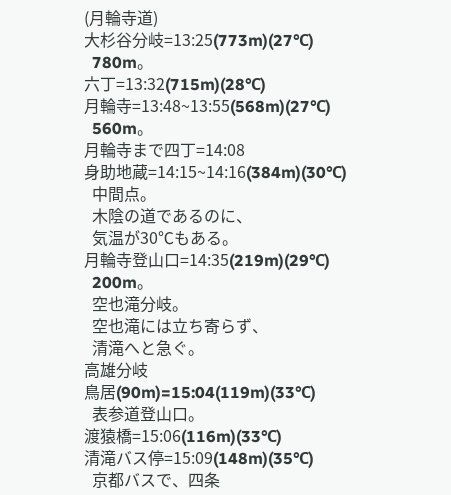(月輪寺道)
大杉谷分岐=13:25(773m)(27℃)
  780m。
六丁=13:32(715m)(28℃)
月輪寺=13:48~13:55(568m)(27℃)
  560m。
月輪寺まで四丁=14:08
身助地蔵=14:15~14:16(384m)(30℃)
  中間点。
  木陰の道であるのに、
  気温が30℃もある。
月輪寺登山口=14:35(219m)(29℃)
  200m。
  空也滝分岐。
  空也滝には立ち寄らず、
  清滝へと急ぐ。
高雄分岐
鳥居(90m)=15:04(119m)(33℃)
  表参道登山口。
渡猿橋=15:06(116m)(33℃)
清滝バス停=15:09(148m)(35℃)
  京都バスで、四条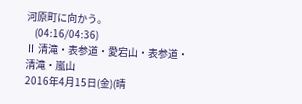河原町に向かう。
    (04:16/04:36)
Ⅱ 清滝・表参道・愛宕山・表参道・清滝・嵐山
2016年4月15日(金)(晴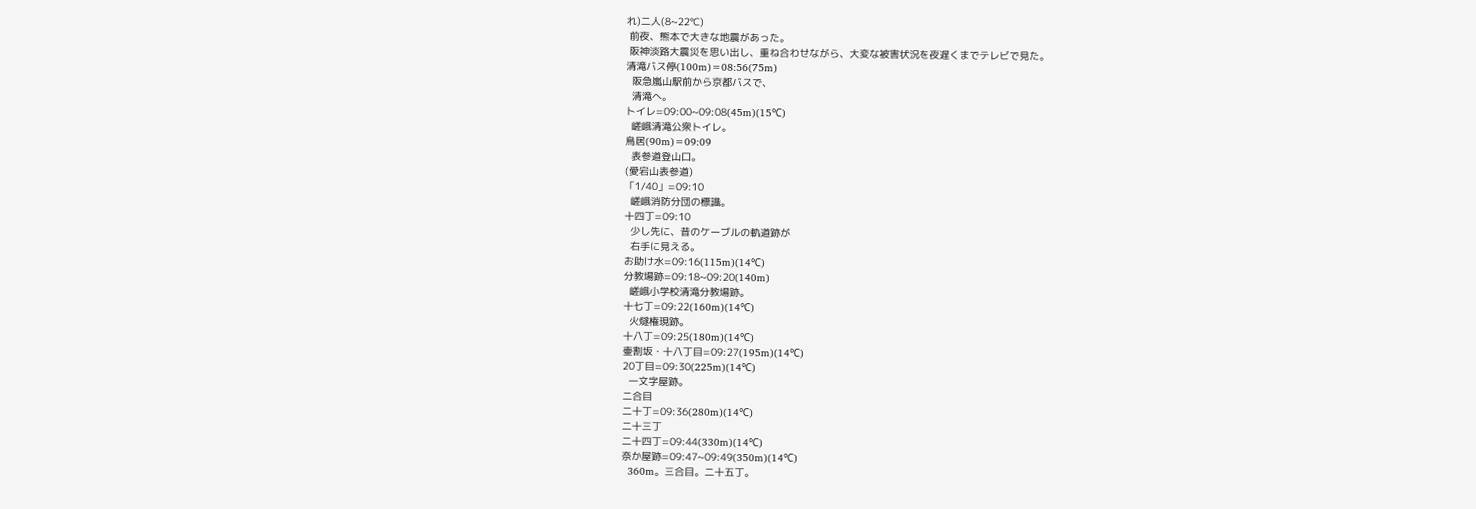れ)二人(8~22℃)
 前夜、熊本で大きな地震があった。
 阪神淡路大震災を思い出し、重ね合わせながら、大変な被害状況を夜遅くまでテレビで見た。
清滝バス停(100m)=08:56(75m)
  阪急嵐山駅前から京都バスで、
  清滝へ。
トイレ=09:00~09:08(45m)(15℃)
  嵯峨清滝公衆トイレ。
鳥居(90m)=09:09
  表参道登山口。
(愛宕山表参道)
「1/40」=09:10
  嵯峨消防分団の標識。
十四丁=09:10
  少し先に、昔のケーブルの軌道跡が
  右手に見える。
お助け水=09:16(115m)(14℃)
分教場跡=09:18~09:20(140m)
  嵯峨小学校清滝分教場跡。
十七丁=09:22(160m)(14℃)
  火燧権現跡。
十八丁=09:25(180m)(14℃)
壷割坂・十八丁目=09:27(195m)(14℃)
20丁目=09:30(225m)(14℃)
  一文字屋跡。
二合目
二十丁=09:36(280m)(14℃)
二十三丁
二十四丁=09:44(330m)(14℃)
奈か屋跡=09:47~09:49(350m)(14℃)
  360m。三合目。二十五丁。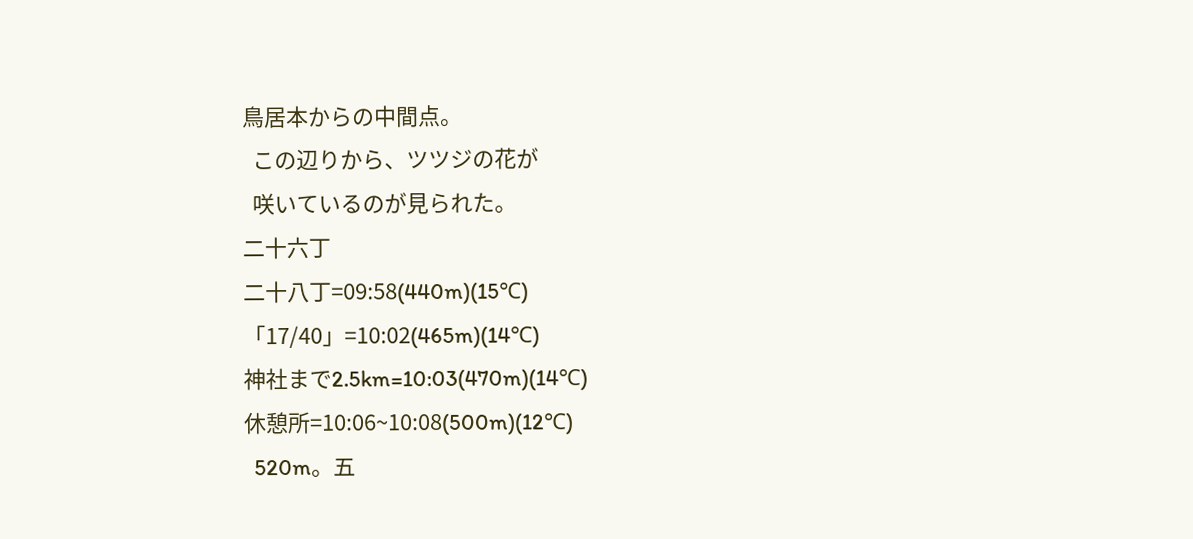鳥居本からの中間点。
  この辺りから、ツツジの花が
  咲いているのが見られた。
二十六丁
二十八丁=09:58(440m)(15℃)
「17/40」=10:02(465m)(14℃)
神社まで2.5km=10:03(470m)(14℃)
休憩所=10:06~10:08(500m)(12℃)
  520m。五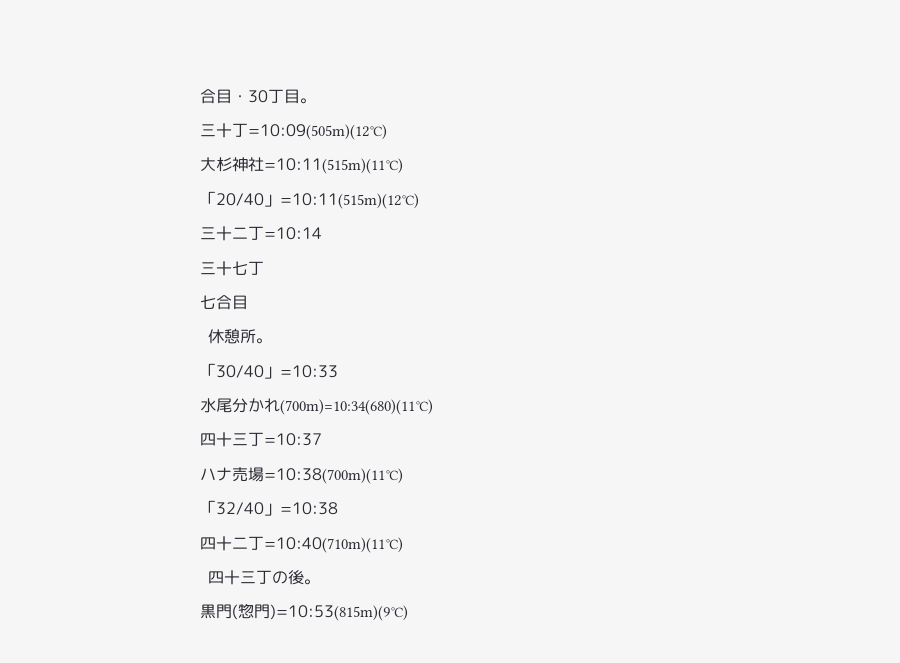合目・30丁目。
三十丁=10:09(505m)(12℃)
大杉神社=10:11(515m)(11℃)
「20/40」=10:11(515m)(12℃)
三十二丁=10:14
三十七丁
七合目
  休憩所。
「30/40」=10:33
水尾分かれ(700m)=10:34(680)(11℃)
四十三丁=10:37
ハナ売場=10:38(700m)(11℃)
「32/40」=10:38
四十二丁=10:40(710m)(11℃)
  四十三丁の後。
黒門(惣門)=10:53(815m)(9℃)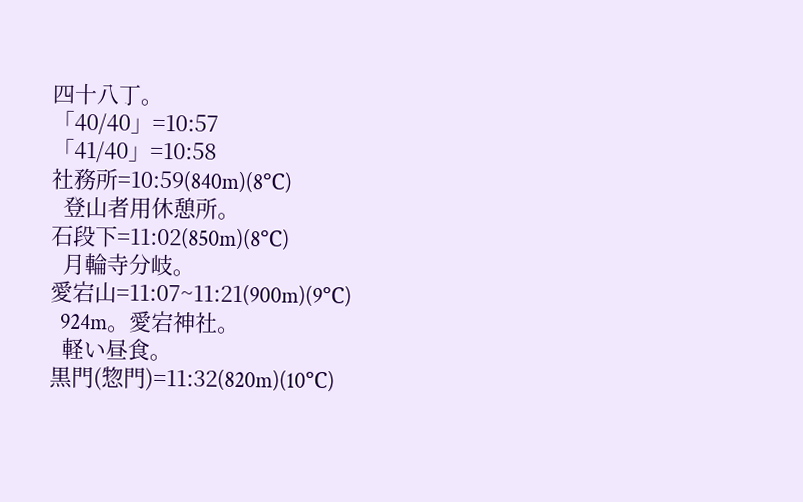四十八丁。
「40/40」=10:57
「41/40」=10:58
社務所=10:59(840m)(8℃)
  登山者用休憩所。
石段下=11:02(850m)(8℃)
  月輪寺分岐。
愛宕山=11:07~11:21(900m)(9℃)
  924m。愛宕神社。
  軽い昼食。
黒門(惣門)=11:32(820m)(10℃)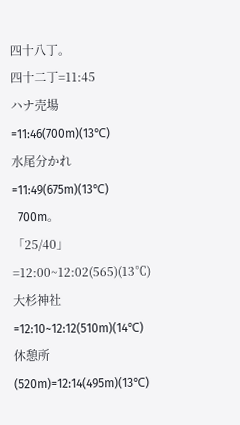四十八丁。
四十二丁=11:45
ハナ売場=11:46(700m)(13℃)
水尾分かれ=11:49(675m)(13℃)
  700m。
「25/40」=12:00~12:02(565)(13℃)
大杉神社=12:10~12:12(510m)(14℃)
休憩所(520m)=12:14(495m)(13℃)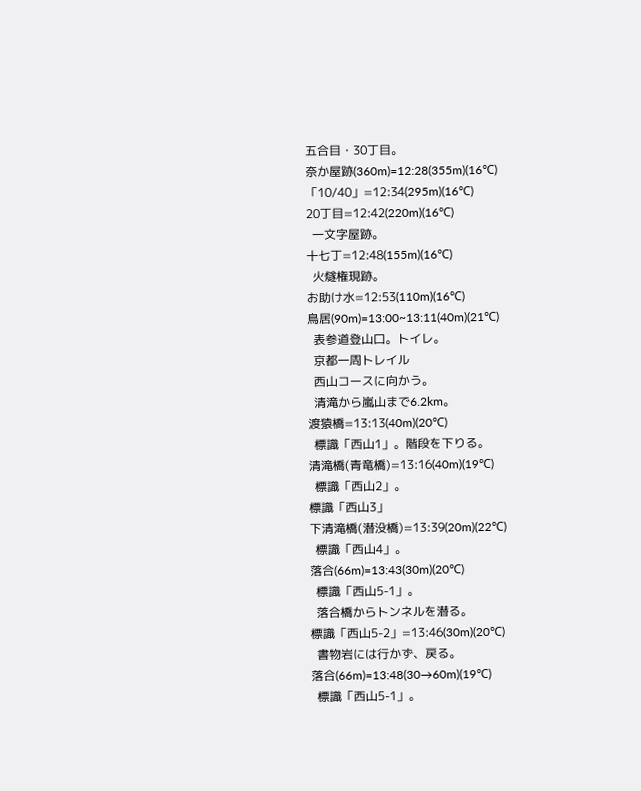五合目・30丁目。
奈か屋跡(360m)=12:28(355m)(16℃)
「10/40」=12:34(295m)(16℃)
20丁目=12:42(220m)(16℃)
  一文字屋跡。
十七丁=12:48(155m)(16℃)
  火燧権現跡。
お助け水=12:53(110m)(16℃)
鳥居(90m)=13:00~13:11(40m)(21℃)
  表参道登山口。トイレ。
  京都一周トレイル
  西山コースに向かう。
  清滝から嵐山まで6.2km。
渡猿橋=13:13(40m)(20℃)
  標識「西山1」。階段を下りる。
清滝橋(青竜橋)=13:16(40m)(19℃)
  標識「西山2」。
標識「西山3」
下清滝橋(潜没橋)=13:39(20m)(22℃)
  標識「西山4」。
落合(66m)=13:43(30m)(20℃)
  標識「西山5-1」。
  落合橋からトンネルを潜る。
標識「西山5-2」=13:46(30m)(20℃)
  書物岩には行かず、戻る。
落合(66m)=13:48(30→60m)(19℃)
  標識「西山5-1」。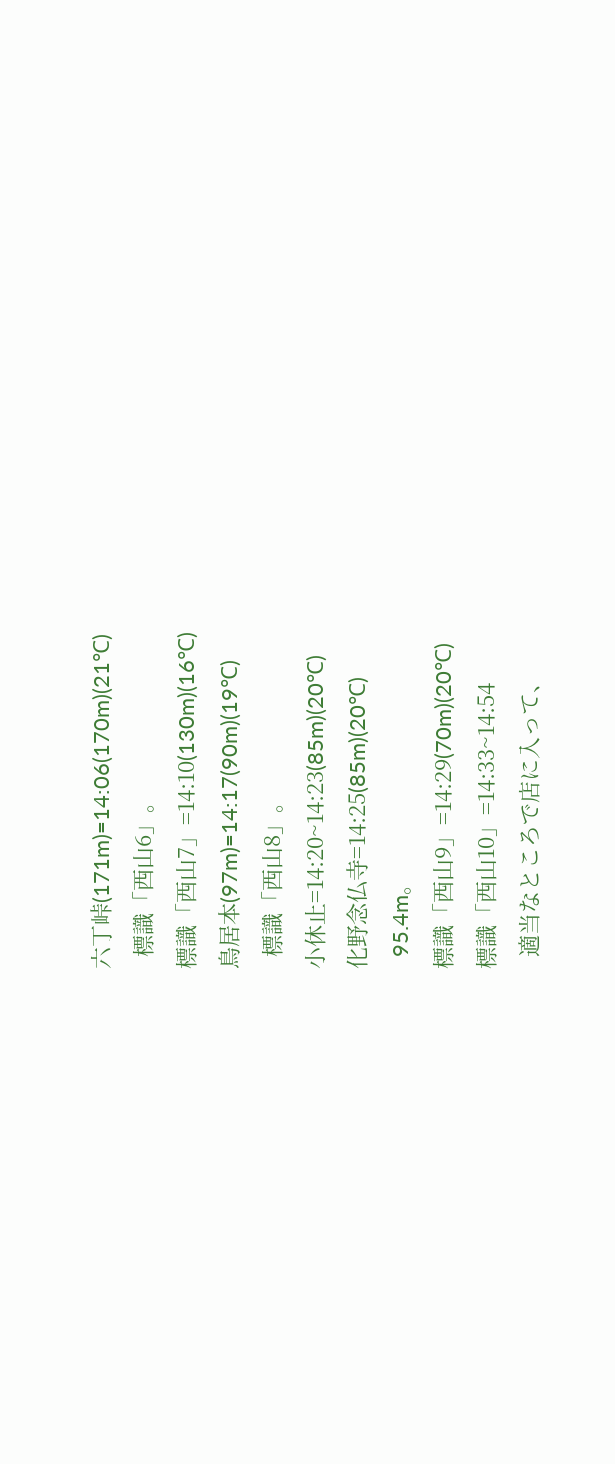六丁峠(171m)=14:06(170m)(21℃)
  標識「西山6」。
標識「西山7」=14:10(130m)(16℃)
鳥居本(97m)=14:17(90m)(19℃)
  標識「西山8」。
小休止=14:20~14:23(85m)(20℃)
化野念仏寺=14:25(85m)(20℃)
  95.4m。
標識「西山9」=14:29(70m)(20℃)
標識「西山10」=14:33~14:54
  適当なところで店に入って、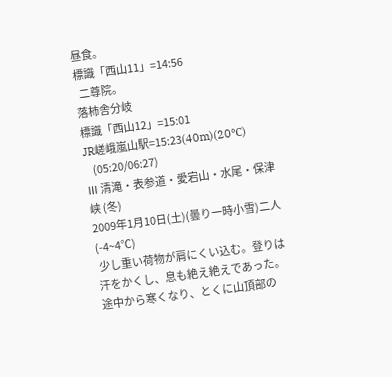昼食。
標識「西山11」=14:56
  二尊院。
落柿舎分岐
標識「西山12」=15:01
JR嵯峨嵐山駅=15:23(40m)(20℃)
    (05:20/06:27)
Ⅲ 清滝・表参道・愛宕山・水尾・保津峡 (冬)
2009年1月10日(土)(曇り一時小雪)二人(-4~4℃)
 少し重い荷物が肩にくい込む。登りは汗をかくし、息も絶え絶えであった。途中から寒くなり、とくに山頂部の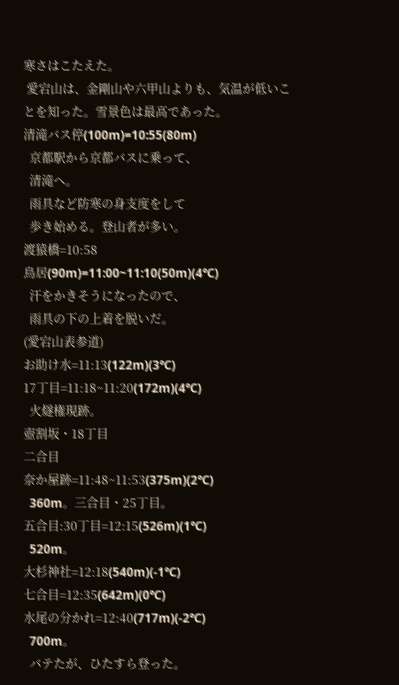寒さはこたえた。
 愛宕山は、金剛山や六甲山よりも、気温が低いことを知った。雪景色は最高であった。
清滝バス停(100m)=10:55(80m)
  京都駅から京都バスに乗って、
  清滝へ。
  雨具など防寒の身支度をして
  歩き始める。登山者が多い。
渡猿橋=10:58
鳥居(90m)=11:00~11:10(50m)(4℃)
  汗をかきそうになったので、
  雨具の下の上着を脱いだ。
(愛宕山表参道)
お助け水=11:13(122m)(3℃)
17丁目=11:18~11:20(172m)(4℃)
  火燧権現跡。
壺割坂・18丁目
二合目
奈か屋跡=11:48~11:53(375m)(2℃)
  360m。三合目・25丁目。
五合目:30丁目=12:15(526m)(1℃)
  520m。
大杉神社=12:18(540m)(-1℃)
七合目=12:35(642m)(0℃)
水尾の分かれ=12:40(717m)(-2℃)
  700m。
  バテたが、ひたすら登った。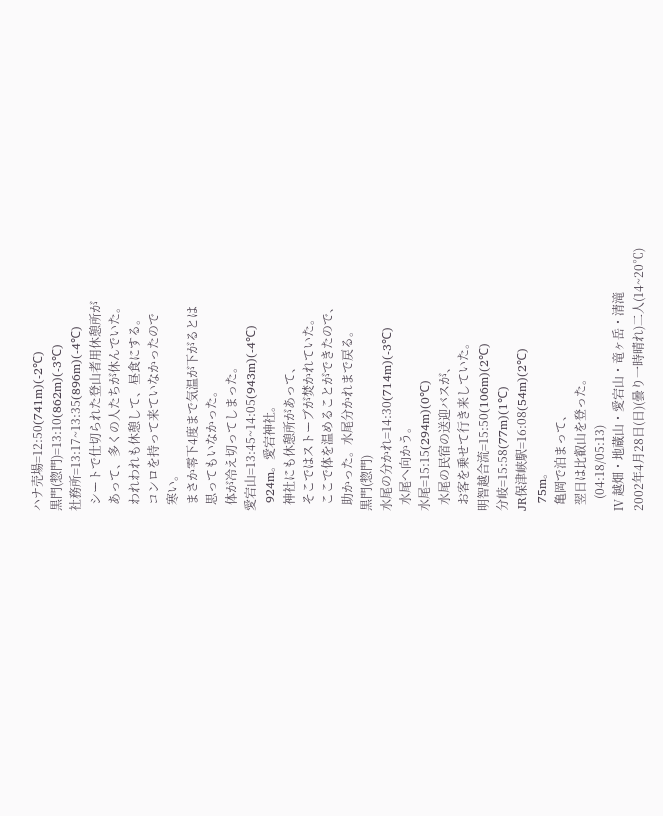ハナ売場=12:50(741m)(-2℃)
黒門(惣門)=13:10(862m)(-3℃)
社務所=13:17~13:35(896m)(-4℃)
  シートで仕切られた登山者用休憩所が
  あって、多くの人たちが休んでいた。
  われわれも休憩して、昼食にする。
  コンロを持って来ていなかったので
  寒い。
  まさか零下4度まで気温が下がるとは
  思ってもいなかった。
  体が冷え切ってしまった。
愛宕山=13:45~14:05(943m)(-4℃)
  924m。愛宕神社。
  神社にも休憩所があって、
  そこではストーブが焚かれていた。
  ここで体を温めることができたので、
  助かった。水尾分かれまで戻る。
黒門(惣門)
水尾の分かれ=14:30(714m)(-3℃)
  水尾へ向かう。
水尾=15:15(294m)(0℃)
  水尾の民宿の送迎バスが、
  お客を乗せて行き来していた。
明智越合流=15:50(106m)(2℃)
分岐=15:58(77m)(1℃)
JR保津峡駅=16:08(54m)(2℃)
  75m。
  亀岡で泊まって、
  翌日は比叡山を登った。
    (04:18/05:13)
Ⅳ 越畑・地蔵山・愛宕山・竜ヶ岳・清滝
2002年4月28日(日)(曇り一時晴れ)二人(14~20℃)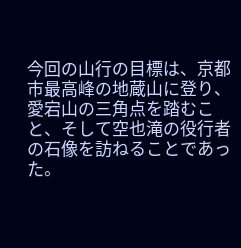今回の山行の目標は、京都市最高峰の地蔵山に登り、愛宕山の三角点を踏むこと、そして空也滝の役行者の石像を訪ねることであった。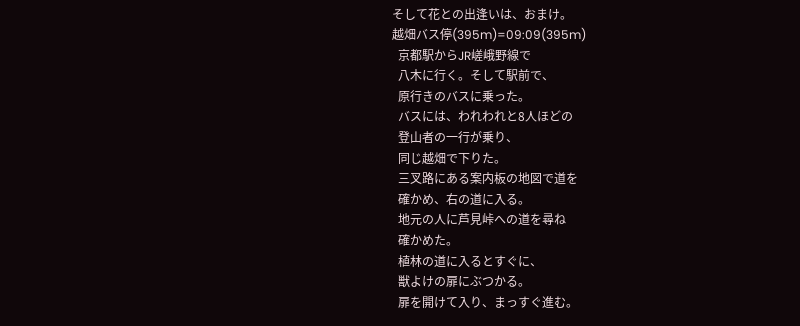そして花との出逢いは、おまけ。
越畑バス停(395m)=09:09(395m)
  京都駅からJR嵯峨野線で
  八木に行く。そして駅前で、
  原行きのバスに乗った。
  バスには、われわれと8人ほどの
  登山者の一行が乗り、
  同じ越畑で下りた。
  三叉路にある案内板の地図で道を
  確かめ、右の道に入る。
  地元の人に芦見峠への道を尋ね
  確かめた。
  植林の道に入るとすぐに、
  獣よけの扉にぶつかる。
  扉を開けて入り、まっすぐ進む。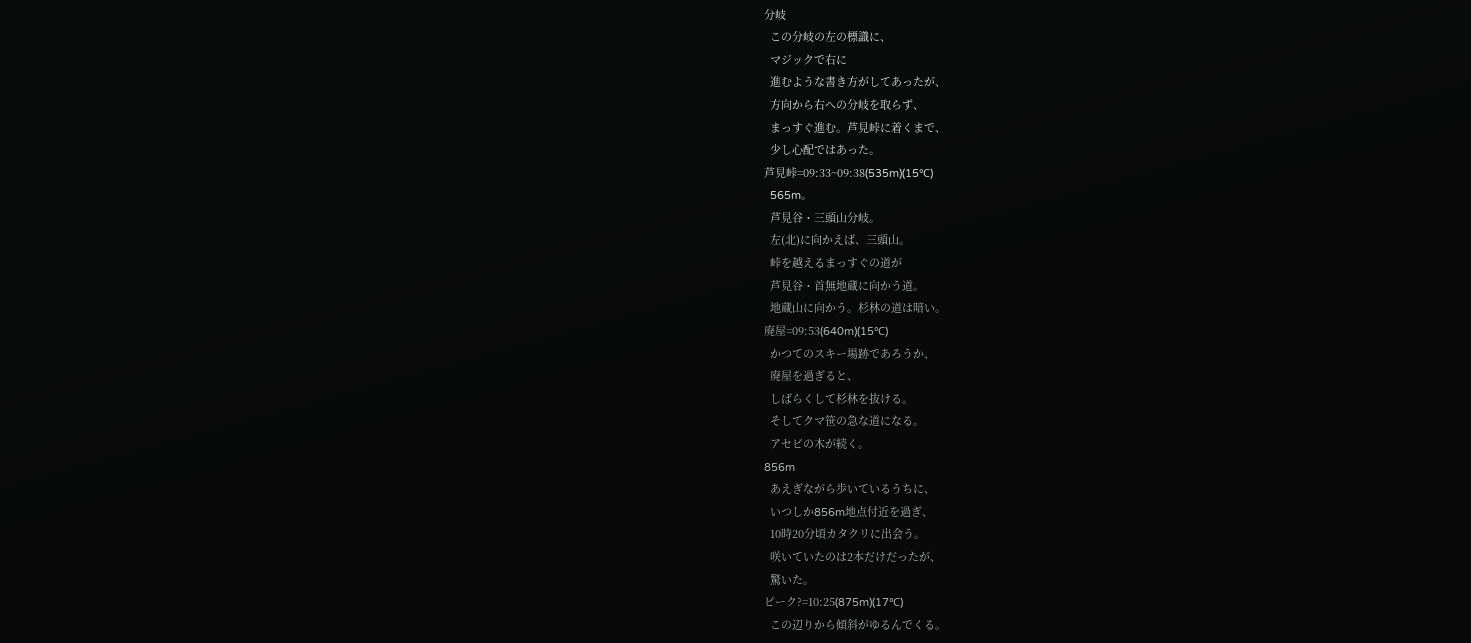分岐
  この分岐の左の標識に、
  マジックで右に
  進むような書き方がしてあったが、
  方向から右への分岐を取らず、
  まっすぐ進む。芦見峠に着くまで、
  少し心配ではあった。
芦見峠=09:33~09:38(535m)(15℃)
  565m。
  芦見谷・三頭山分岐。
  左(北)に向かえば、三頭山。
  峠を越えるまっすぐの道が
  芦見谷・首無地蔵に向かう道。
  地蔵山に向かう。杉林の道は暗い。
廃屋=09:53(640m)(15℃)
  かつてのスキー場跡であろうか、
  廃屋を過ぎると、
  しばらくして杉林を抜ける。
  そしてクマ笹の急な道になる。
  アセビの木が続く。
856m
  あえぎながら歩いているうちに、
  いつしか856m地点付近を過ぎ、
  10時20分頃カタクリに出会う。
  咲いていたのは2本だけだったが、
  驚いた。
ピーク?=10:25(875m)(17℃)
  この辺りから傾斜がゆるんでくる。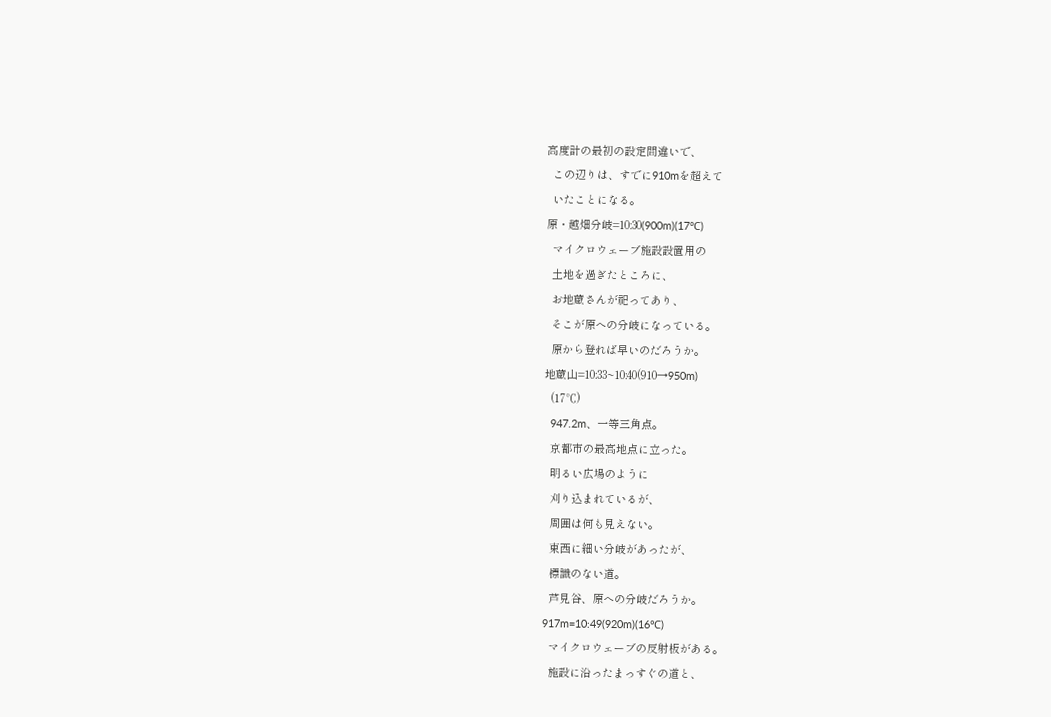高度計の最初の設定間違いで、
  この辺りは、すでに910mを超えて
  いたことになる。
原・越畑分岐=10:30(900m)(17℃)
  マイクロウェーブ施設設置用の
  土地を過ぎたところに、
  お地蔵さんが祀ってあり、
  そこが原への分岐になっている。
  原から登れば早いのだろうか。
地蔵山=10:33~10:40(910→950m)
  (17℃)
  947.2m、一等三角点。
  京都市の最高地点に立った。
  明るい広場のように
  刈り込まれているが、
  周囲は何も見えない。
  東西に細い分岐があったが、
  標識のない道。
  芦見谷、原への分岐だろうか。
917m=10:49(920m)(16℃)
  マイクロウェーブの反射板がある。
  施設に沿ったまっすぐの道と、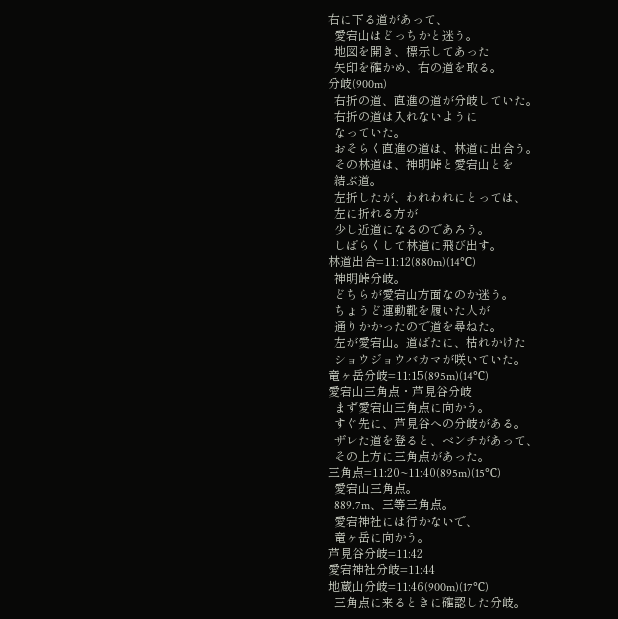右に下る道があって、
  愛宕山はどっちかと迷う。
  地図を開き、標示してあった
  矢印を確かめ、右の道を取る。
分岐(900m)
  右折の道、直進の道が分岐していた。
  右折の道は入れないように
  なっていた。
  おそらく直進の道は、林道に出合う。
  その林道は、神明峠と愛宕山とを
  結ぶ道。
  左折したが、われわれにとっては、
  左に折れる方が
  少し近道になるのであろう。
  しばらくして林道に飛び出す。
林道出合=11:12(880m)(14℃)
  神明峠分岐。
  どちらが愛宕山方面なのか迷う。
  ちょうど運動靴を履いた人が
  通りかかったので道を尋ねた。
  左が愛宕山。道ばたに、枯れかけた
  ショウジョウバカマが咲いていた。
竜ヶ岳分岐=11:15(895m)(14℃)
愛宕山三角点・芦見谷分岐
  まず愛宕山三角点に向かう。
  すぐ先に、芦見谷への分岐がある。
  ザレた道を登ると、ベンチがあって、
  その上方に三角点があった。
三角点=11:20~11:40(895m)(15℃)
  愛宕山三角点。
  889.7m、三等三角点。
  愛宕神社には行かないで、
  竜ヶ岳に向かう。
芦見谷分岐=11:42
愛宕神社分岐=11:44
地蔵山分岐=11:46(900m)(17℃)
  三角点に来るときに確認した分岐。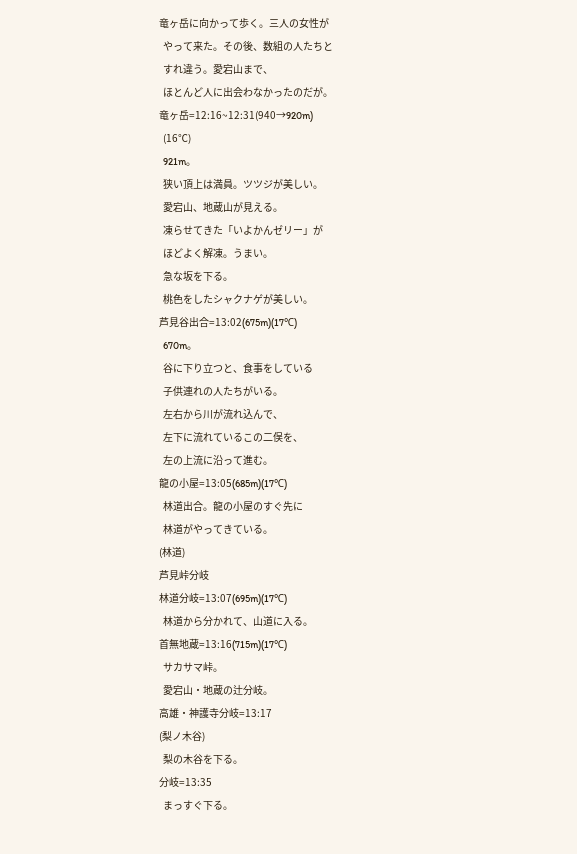竜ヶ岳に向かって歩く。三人の女性が
  やって来た。その後、数組の人たちと
  すれ違う。愛宕山まで、
  ほとんど人に出会わなかったのだが。
竜ヶ岳=12:16~12:31(940→920m)
  (16℃)
  921m。
  狭い頂上は満員。ツツジが美しい。
  愛宕山、地蔵山が見える。
  凍らせてきた「いよかんゼリー」が
  ほどよく解凍。うまい。
  急な坂を下る。
  桃色をしたシャクナゲが美しい。
芦見谷出合=13:02(675m)(17℃)
  670m。
  谷に下り立つと、食事をしている
  子供連れの人たちがいる。
  左右から川が流れ込んで、
  左下に流れているこの二俣を、
  左の上流に沿って進む。
龍の小屋=13:05(685m)(17℃)
  林道出合。龍の小屋のすぐ先に
  林道がやってきている。
(林道)
芦見峠分岐
林道分岐=13:07(695m)(17℃)
  林道から分かれて、山道に入る。
首無地蔵=13:16(715m)(17℃)
  サカサマ峠。
  愛宕山・地蔵の辻分岐。
高雄・神護寺分岐=13:17
(梨ノ木谷)
  梨の木谷を下る。
分岐=13:35
  まっすぐ下る。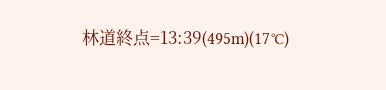林道終点=13:39(495m)(17℃)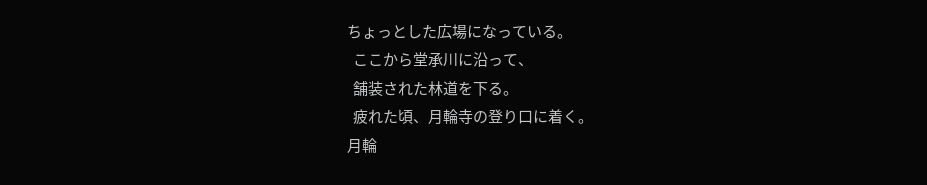ちょっとした広場になっている。
  ここから堂承川に沿って、
  舗装された林道を下る。
  疲れた頃、月輪寺の登り口に着く。
月輪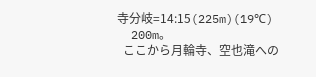寺分岐=14:15(225m)(19℃)
  200m。
  ここから月輪寺、空也滝への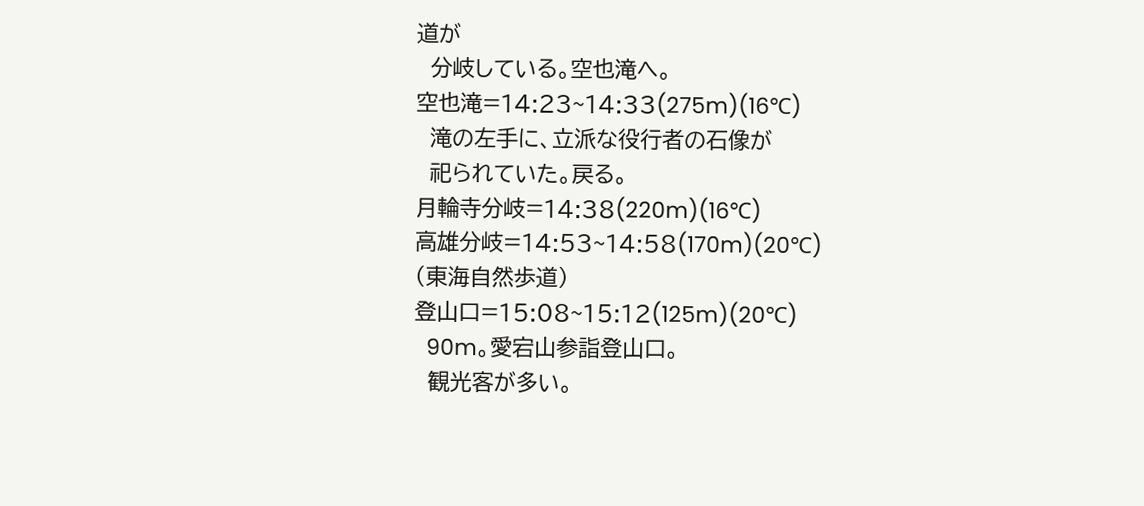道が
  分岐している。空也滝へ。
空也滝=14:23~14:33(275m)(16℃)
  滝の左手に、立派な役行者の石像が
  祀られていた。戻る。
月輪寺分岐=14:38(220m)(16℃)
高雄分岐=14:53~14:58(170m)(20℃)
(東海自然歩道)
登山口=15:08~15:12(125m)(20℃)
  90m。愛宕山参詣登山口。
  観光客が多い。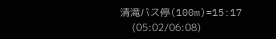清滝バス停(100m)=15:17
    (05:02/06:08)